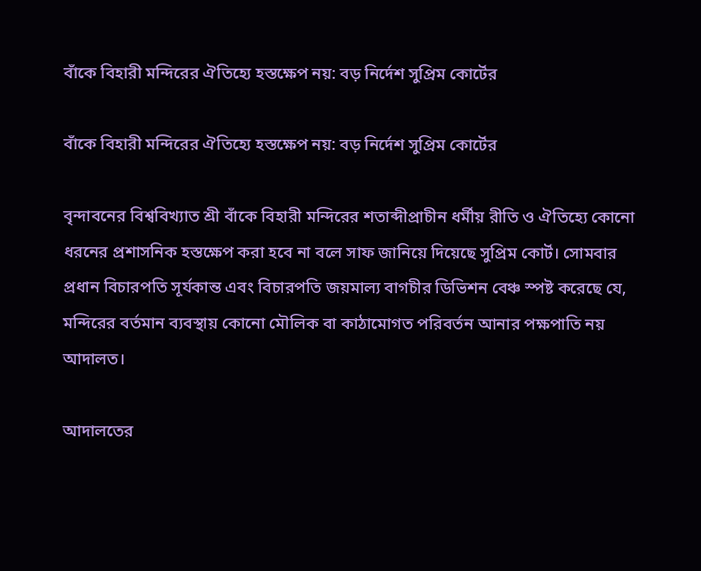বাঁকে বিহারী মন্দিরের ঐতিহ্যে হস্তক্ষেপ নয়: বড় নির্দেশ সুপ্রিম কোর্টের

বাঁকে বিহারী মন্দিরের ঐতিহ্যে হস্তক্ষেপ নয়: বড় নির্দেশ সুপ্রিম কোর্টের

বৃন্দাবনের বিশ্ববিখ্যাত শ্রী বাঁকে বিহারী মন্দিরের শতাব্দীপ্রাচীন ধর্মীয় রীতি ও ঐতিহ্যে কোনো ধরনের প্রশাসনিক হস্তক্ষেপ করা হবে না বলে সাফ জানিয়ে দিয়েছে সুপ্রিম কোর্ট। সোমবার প্রধান বিচারপতি সূর্যকান্ত এবং বিচারপতি জয়মাল্য বাগচীর ডিভিশন বেঞ্চ স্পষ্ট করেছে যে, মন্দিরের বর্তমান ব্যবস্থায় কোনো মৌলিক বা কাঠামোগত পরিবর্তন আনার পক্ষপাতি নয় আদালত।

আদালতের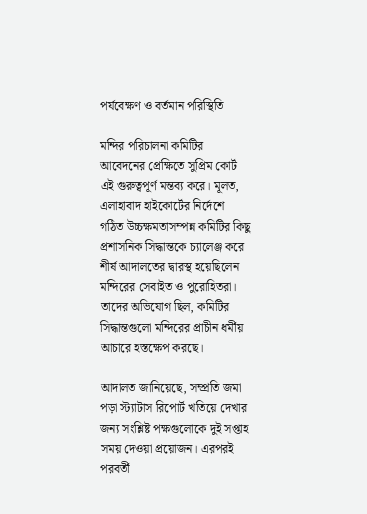পর্যবেক্ষণ ও বর্তমান পরিস্থিতি

মন্দির পরিচালনা কমিটির আবেদনের প্রেক্ষিতে সুপ্রিম কোর্ট এই গুরুত্বপূর্ণ মন্তব্য করে। মূলত, এলাহাবাদ হাইকোর্টের নির্দেশে গঠিত উচ্চক্ষমতাসম্পন্ন কমিটির কিছু প্রশাসনিক সিদ্ধান্তকে চ্যালেঞ্জ করে শীর্ষ আদালতের দ্বারস্থ হয়েছিলেন মন্দিরের সেবাইত ও পুরোহিতরা। তাদের অভিযোগ ছিল, কমিটির সিদ্ধান্তগুলো মন্দিরের প্রাচীন ধর্মীয় আচারে হস্তক্ষেপ করছে।

আদালত জানিয়েছে, সম্প্রতি জমা পড়া স্ট্যাটাস রিপোর্ট খতিয়ে দেখার জন্য সংশ্লিষ্ট পক্ষগুলোকে দুই সপ্তাহ সময় দেওয়া প্রয়োজন। এরপরই পরবর্তী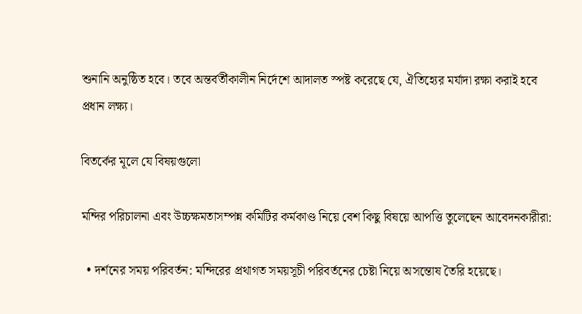শুনানি অনুষ্ঠিত হবে। তবে অন্তর্বর্তীকালীন নির্দেশে আদালত স্পষ্ট করেছে যে, ঐতিহ্যের মর্যাদা রক্ষা করাই হবে প্রধান লক্ষ্য।

বিতর্কের মূলে যে বিষয়গুলো

মন্দির পরিচালনা এবং উচ্চক্ষমতাসম্পন্ন কমিটির কর্মকাণ্ড নিয়ে বেশ কিছু বিষয়ে আপত্তি তুলেছেন আবেদনকারীরা:

  • দর্শনের সময় পরিবর্তন: মন্দিরের প্রথাগত সময়সূচী পরিবর্তনের চেষ্টা নিয়ে অসন্তোষ তৈরি হয়েছে।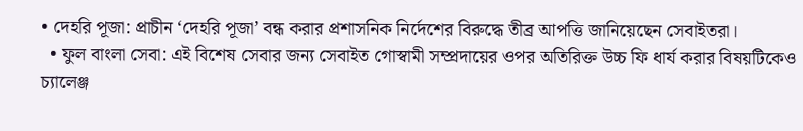• দেহরি পূজা: প্রাচীন ‘দেহরি পূজা’ বন্ধ করার প্রশাসনিক নির্দেশের বিরুদ্ধে তীব্র আপত্তি জানিয়েছেন সেবাইতরা।
  • ফুল বাংলা সেবা: এই বিশেষ সেবার জন্য সেবাইত গোস্বামী সম্প্রদায়ের ওপর অতিরিক্ত উচ্চ ফি ধার্য করার বিষয়টিকেও চ্যালেঞ্জ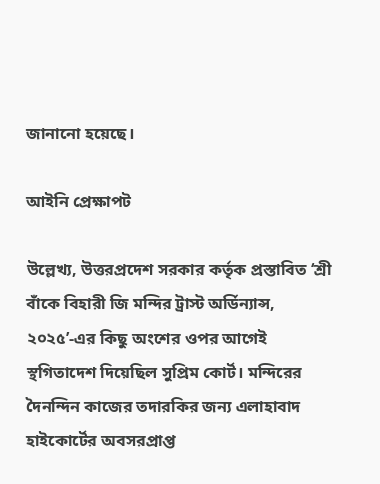জানানো হয়েছে।

আইনি প্রেক্ষাপট

উল্লেখ্য, উত্তরপ্রদেশ সরকার কর্তৃক প্রস্তাবিত ‘শ্রী বাঁকে বিহারী জি মন্দির ট্রাস্ট অর্ডিন্যান্স, ২০২৫’-এর কিছু অংশের ওপর আগেই স্থগিতাদেশ দিয়েছিল সুপ্রিম কোর্ট। মন্দিরের দৈনন্দিন কাজের তদারকির জন্য এলাহাবাদ হাইকোর্টের অবসরপ্রাপ্ত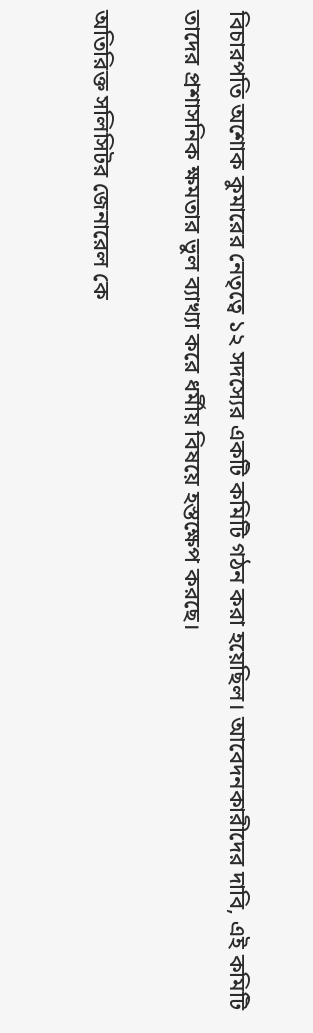বিচারপতি অশোক কুমারের নেতৃত্বে ১২ সদস্যের একটি কমিটি গঠন করা হয়েছিল। আবেদনকারীদের দাবি, এই কমিটি তাদের প্রশাসনিক ক্ষমতার ভুল ব্যাখ্যা করে ধর্মীয় বিষয়ে হস্তক্ষেপ করছে।

অতিরিক্ত সলিসিটর জেনারেল কে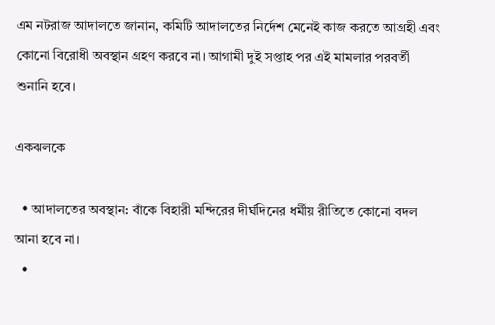এম নটরাজ আদালতে জানান, কমিটি আদালতের নির্দেশ মেনেই কাজ করতে আগ্রহী এবং কোনো বিরোধী অবস্থান গ্রহণ করবে না। আগামী দুই সপ্তাহ পর এই মামলার পরবর্তী শুনানি হবে।

একঝলকে

  • আদালতের অবস্থান: বাঁকে বিহারী মন্দিরের দীর্ঘদিনের ধর্মীয় রীতিতে কোনো বদল আনা হবে না।
  •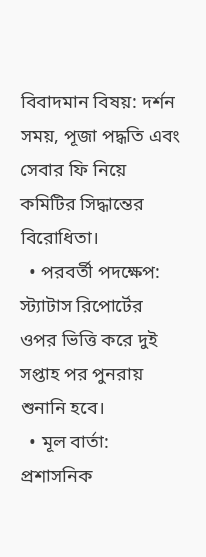বিবাদমান বিষয়: দর্শন সময়, পূজা পদ্ধতি এবং সেবার ফি নিয়ে কমিটির সিদ্ধান্তের বিরোধিতা।
  • পরবর্তী পদক্ষেপ: স্ট্যাটাস রিপোর্টের ওপর ভিত্তি করে দুই সপ্তাহ পর পুনরায় শুনানি হবে।
  • মূল বার্তা: প্রশাসনিক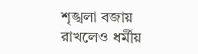শৃঙ্খলা বজায় রাখলেও ধর্মীয়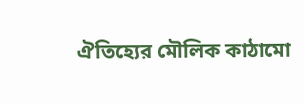ঐতিহ্যের মৌলিক কাঠামো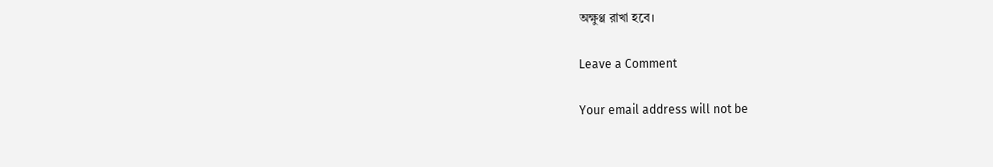অক্ষুণ্ণ রাখা হবে।

Leave a Comment

Your email address will not be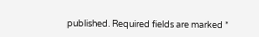published. Required fields are marked *